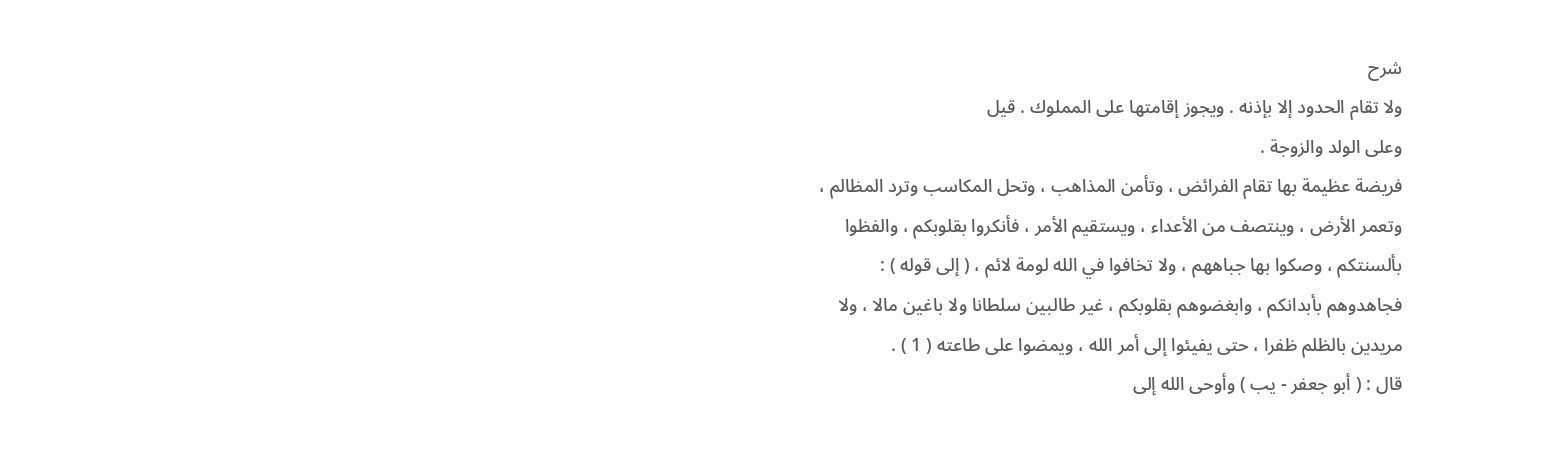شرح
ولا تقام الحدود إلا بإذنه . ويجوز إقامتها على المملوك . قيل
وعلى الولد والزوجة .
فريضة عظيمة بها تقام الفرائض ، وتأمن المذاهب ، وتحل المكاسب وترد المظالم ،
وتعمر الأرض ، وينتصف من الأعداء ، ويستقيم الأمر ، فأنكروا بقلوبكم ، والفظوا
بألسنتكم ، وصكوا بها جباههم ، ولا تخافوا في الله لومة لائم ، ( إلى قوله ) :
فجاهدوهم بأبدانكم ، وابغضوهم بقلوبكم ، غير طالبين سلطانا ولا باغين مالا ، ولا
مريدين بالظلم ظفرا ، حتى يفيئوا إلى أمر الله ، ويمضوا على طاعته ( 1 ) .
قال : ( أبو جعفر - يب ) وأوحى الله إلى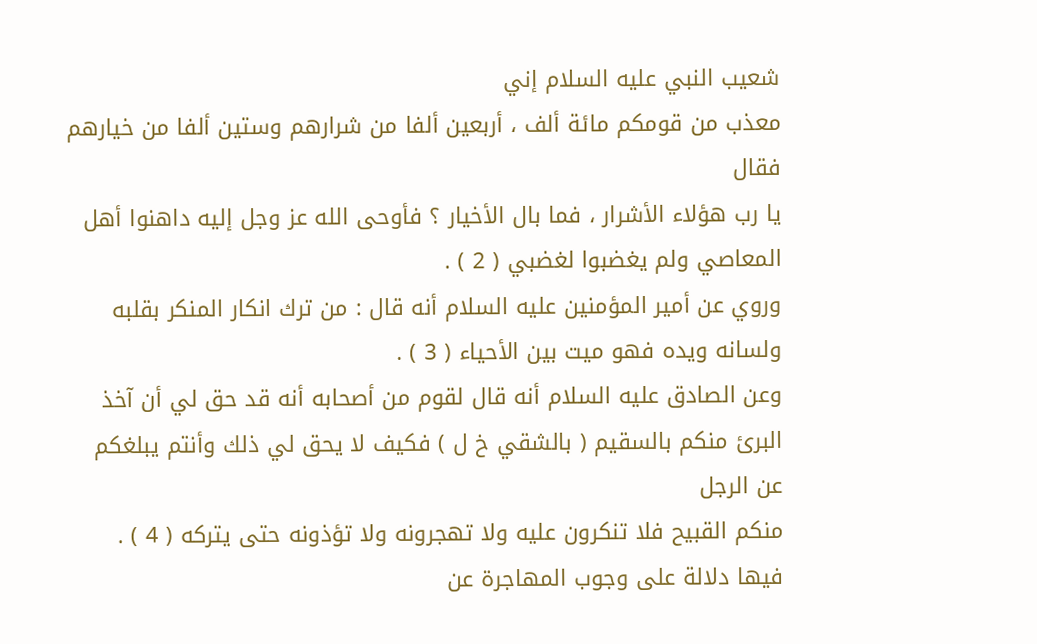شعيب النبي عليه السلام إني
معذب من قومكم مائة ألف ، أربعين ألفا من شرارهم وستين ألفا من خيارهم فقال
يا رب هؤلاء الأشرار ، فما بال الأخيار ؟ فأوحى الله عز وجل إليه داهنوا أهل
المعاصي ولم يغضبوا لغضبي ( 2 ) .
وروي عن أمير المؤمنين عليه السلام أنه قال : من ترك انكار المنكر بقلبه
ولسانه ويده فهو ميت بين الأحياء ( 3 ) .
وعن الصادق عليه السلام أنه قال لقوم من أصحابه أنه قد حق لي أن آخذ
البرئ منكم بالسقيم ( بالشقي خ ل ) فكيف لا يحق لي ذلك وأنتم يبلغكم عن الرجل
منكم القبيح فلا تنكرون عليه ولا تهجرونه ولا تؤذونه حتى يتركه ( 4 ) .
فيها دلالة على وجوب المهاجرة عن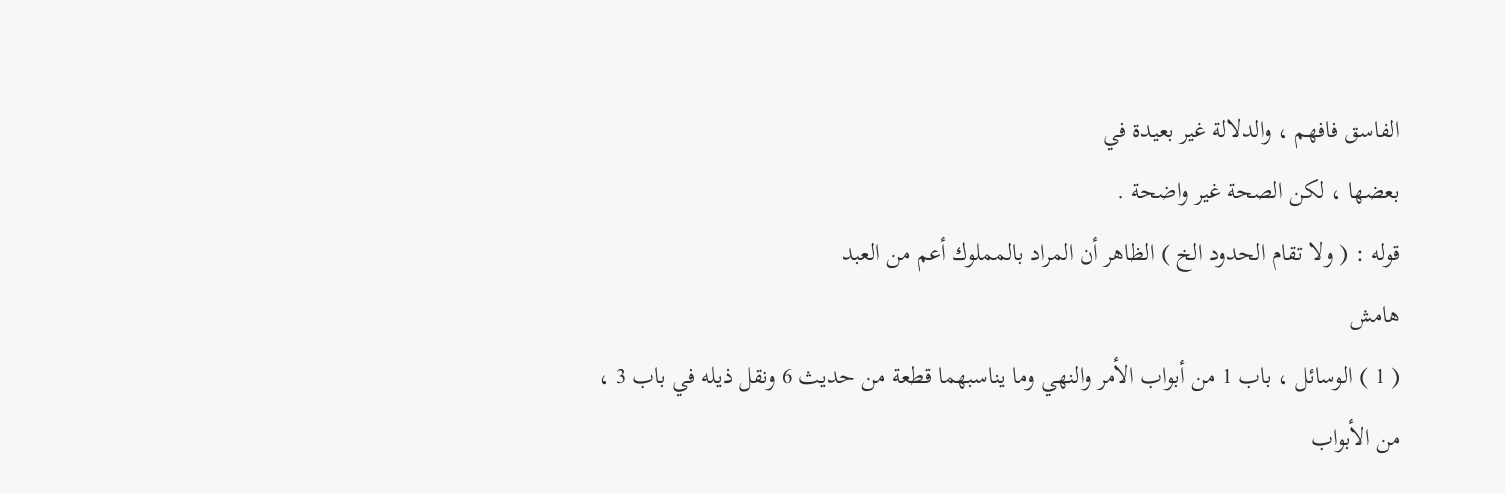الفاسق فافهم ، والدلالة غير بعيدة في
بعضها ، لكن الصحة غير واضحة .
قوله : ( ولا تقام الحدود الخ ) الظاهر أن المراد بالمملوك أعم من العبد
هامش
( 1 ) الوسائل ، باب 1 من أبواب الأمر والنهي وما يناسبهما قطعة من حديث 6 ونقل ذيله في باب 3 ،
من الأبواب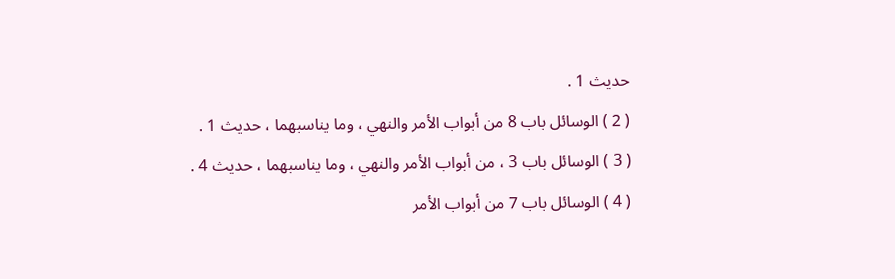حديث 1 .
( 2 ) الوسائل باب 8 من أبواب الأمر والنهي ، وما يناسبهما ، حديث 1 .
( 3 ) الوسائل باب 3 ، من أبواب الأمر والنهي ، وما يناسبهما ، حديث 4 .
( 4 ) الوسائل باب 7 من أبواب الأمر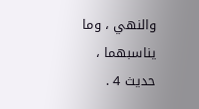والنهي ، وما يناسبهما ، حديث 4 .